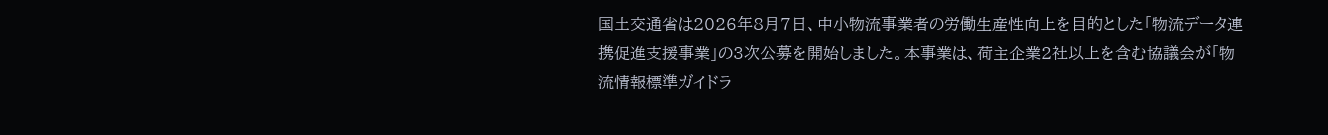国土交通省は2026年8月7日、中小物流事業者の労働生産性向上を目的とした「物流データ連携促進支援事業」の3次公募を開始しました。本事業は、荷主企業2社以上を含む協議会が「物流情報標準ガイドラ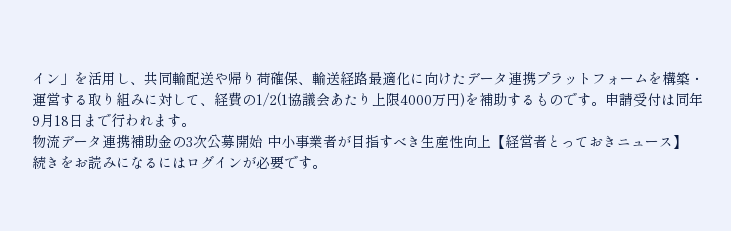イン」を活用し、共同輸配送や帰り荷確保、輸送経路最適化に向けたデータ連携プラットフォームを構築・運営する取り組みに対して、経費の1/2(1協議会あたり上限4000万円)を補助するものです。申請受付は同年9月18日まで行われます。
物流データ連携補助金の3次公募開始 中小事業者が目指すべき生産性向上【経営者とっておきニュース】
続きをお読みになるにはログインが必要です。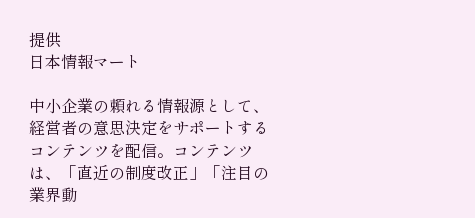提供
日本情報マート

中小企業の頼れる情報源として、経営者の意思決定をサポートするコンテンツを配信。コンテンツは、「直近の制度改正」「注目の業界動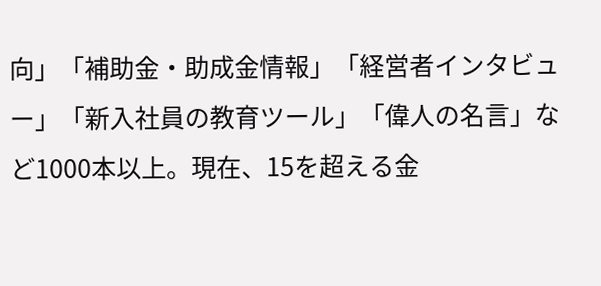向」「補助金・助成金情報」「経営者インタビュー」「新入社員の教育ツール」「偉人の名言」など1000本以上。現在、15を超える金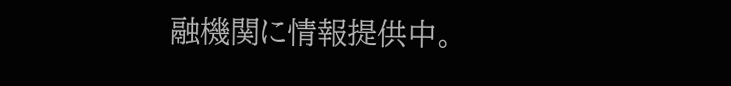融機関に情報提供中。